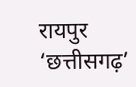रायपुर
‘छत्तीसगढ़’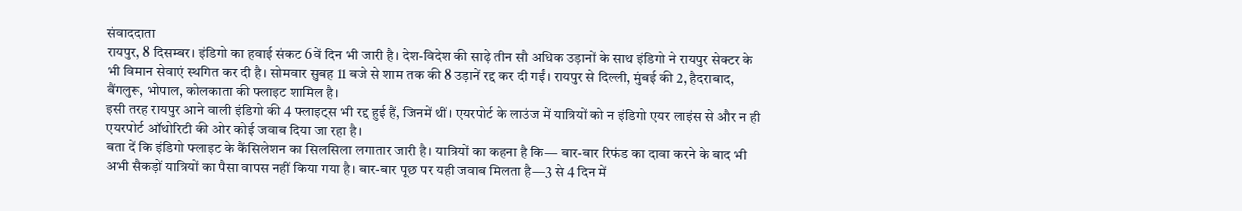संवाददाता
रायपुर, 8 दिसम्बर। इंडिगो का हवाई संकट 6वें दिन भी जारी है। देश-विदेश की साढ़े तीन सौ अधिक उड़ानों के साथ इंडिगो ने रायपुर सेक्टर के भी विमान सेवाएं स्थगित कर दी है। सोमवार सुबह 11 बजे से शाम तक की 8 उड़ानें रद्द कर दी गईं। रायपुर से दिल्ली, मुंबई की 2, हैदराबाद, बैंगलुरू, भोपाल, कोलकाता की फ्लाइट शामिल है।
इसी तरह रायपुर आने वाली इंडिगो की 4 फ्लाइट्स भी रद्द हुई हैं, जिनमें थीं। एयरपोर्ट के लाउंज में यात्रियों को न इंडिगो एयर लाइंस से और न ही एयरपोर्ट ऑथोरिटी की ओर कोई जवाब दिया जा रहा है।
बता दें कि इंडिगो फ्लाइट के कैंसिलेशन का सिलसिला लगातार जारी है। यात्रियों का कहना है कि— बार-बार रिफंड का दावा करने के बाद भी अभी सैकड़ों यात्रियों का पैसा वापस नहीं किया गया है। बार-बार पूछ पर यही जवाब मिलता है—3 से 4 दिन में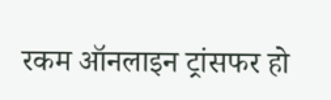रकम ऑनलाइन ट्रांसफर हो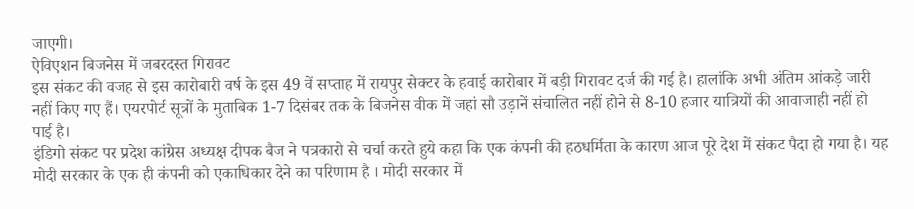जाएगी।
ऐविएशन बिजनेस में जबरदस्त गिरावट
इस संकट की वजह से इस कारोबारी वर्ष के इस 49 वें सप्ताह में रायपुर सेक्टर के हवाई कारोबार में बड़ी गिरावट दर्ज की गई है। हालांकि अभी अंतिम आंकड़े जारी नहीं किए गए हैं। एयरपोर्ट सूत्रों के मुताबिक 1-7 दिसंबर तक के बिजनेस वीक में जहां सौ उड़ानें संचालित नहीं होने से 8-10 हजार यात्रियों की आवाजाही नहीं हो पाई है।
इंडिगो संकट पर प्रदेश कांग्रेस अध्यक्ष दीपक बैज ने पत्रकारो से चर्चा करते हुये कहा कि एक कंपनी की हठधर्मिता के कारण आज पूरे देश में संकट पैदा हो गया है। यह मोदी सरकार के एक ही कंपनी को एकाधिकार देने का परिणाम है । मोदी सरकार में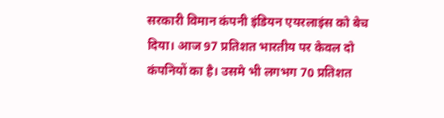सरकारी विमान कंपनी इंडियन एयरलाइंस को बेच दिया। आज 97 प्रतिशत भारतीय पर केवल दो कंपनियों का है। उसमे भी लगभग 70 प्रतिशत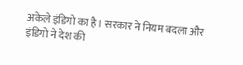अकेले इंडिगो का है। सरकार ने नियम बदला और इंडिगो ने देश की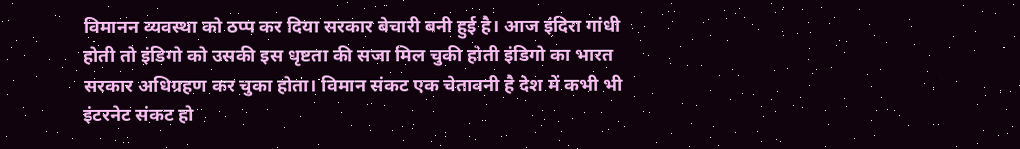विमानन व्यवस्था को ठप्प कर दिया सरकार बेचारी बनी हुई है। आज इंदिरा गांधी होती तो इंडिगो को उसकी इस धृष्टता की सजा मिल चुकी होती इंडिगो का भारत सरकार अधिग्रहण कर चुका होता। विमान संकट एक चेतावनी है देश में कभी भी इंटरनेट संकट हो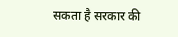सकता है सरकार की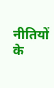नीतियों के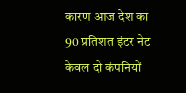कारण आज देश का 90 प्रतिशत इंटर नेट केवल दो कंपनियों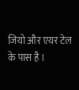जियो और एयर टेल के पास है ।